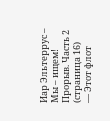Иар Эльтеррус – Мы – ищем! Прорыв. Часть 2 (страница 16)
— Этот флот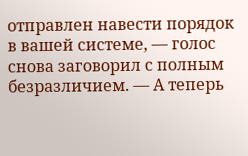отправлен навести порядок в вашей системе, — голос снова заговорил с полным безразличием. — А теперь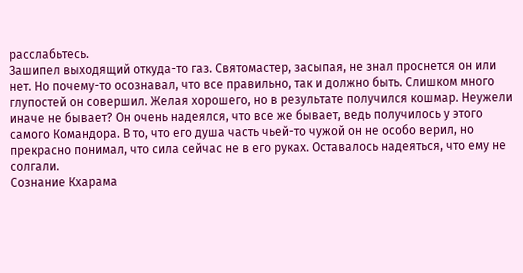расслабьтесь.
Зашипел выходящий откуда-то газ. Святомастер, засыпая, не знал проснется он или нет. Но почему-то осознавал, что все правильно, так и должно быть. Слишком много глупостей он совершил. Желая хорошего, но в результате получился кошмар. Неужели иначе не бывает? Он очень надеялся, что все же бывает, ведь получилось у этого самого Командора. В то, что его душа часть чьей-то чужой он не особо верил, но прекрасно понимал, что сила сейчас не в его руках. Оставалось надеяться, что ему не солгали.
Сознание Кхарама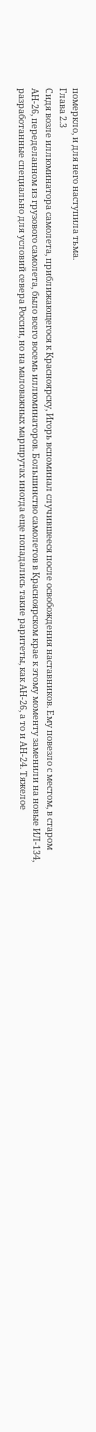померкло, и для него наступила тьма.
Глава 2.3
Сидя возле иллюминатора самолета, приближающегося к Красноярску, Игорь вспоминал случившееся после освобождения наставников. Ему повезло с местом, в старом АН-26, переделанном из грузового самолета, было всего восемь иллюминаторов. Большинство самолетов в Красноярском крае к этому моменту заменили на новые ИЛ-134, разработанные специально для условий севера России, но на маловажных маршрутах иногда еще попадались такие раритеты, как АН-26, а то и АН-24. Тяжелое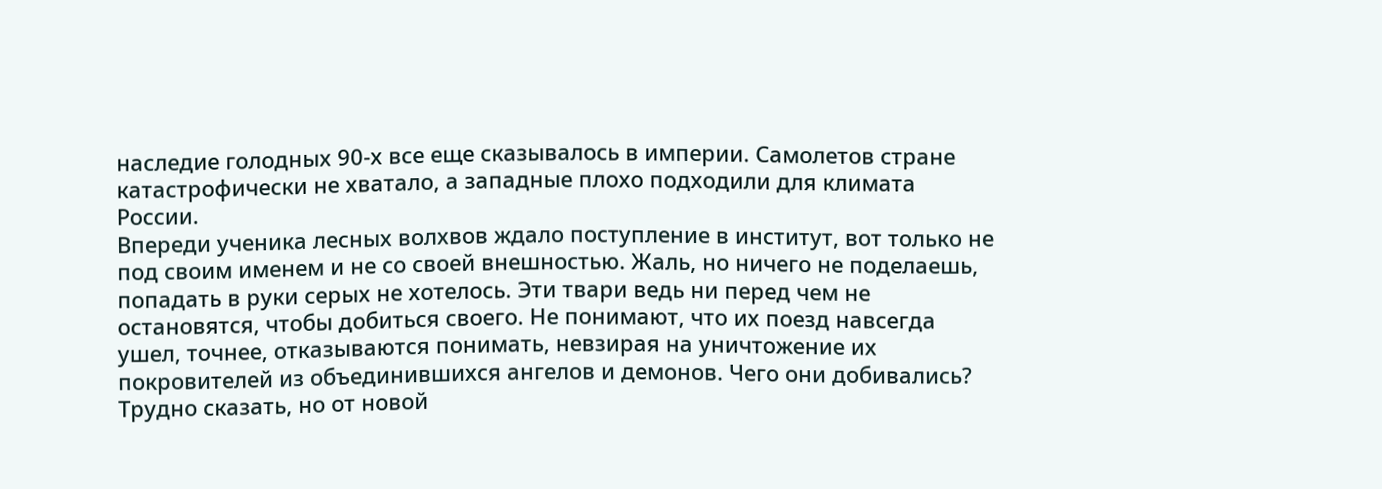наследие голодных 90-х все еще сказывалось в империи. Самолетов стране катастрофически не хватало, а западные плохо подходили для климата России.
Впереди ученика лесных волхвов ждало поступление в институт, вот только не под своим именем и не со своей внешностью. Жаль, но ничего не поделаешь, попадать в руки серых не хотелось. Эти твари ведь ни перед чем не остановятся, чтобы добиться своего. Не понимают, что их поезд навсегда ушел, точнее, отказываются понимать, невзирая на уничтожение их покровителей из объединившихся ангелов и демонов. Чего они добивались? Трудно сказать, но от новой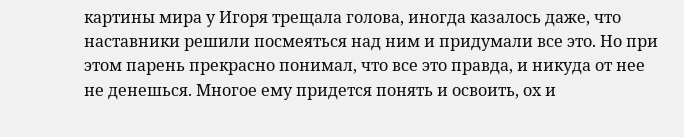картины мира у Игоря трещала голова, иногда казалось даже, что наставники решили посмеяться над ним и придумали все это. Но при этом парень прекрасно понимал, что все это правда, и никуда от нее не денешься. Многое ему придется понять и освоить, ох и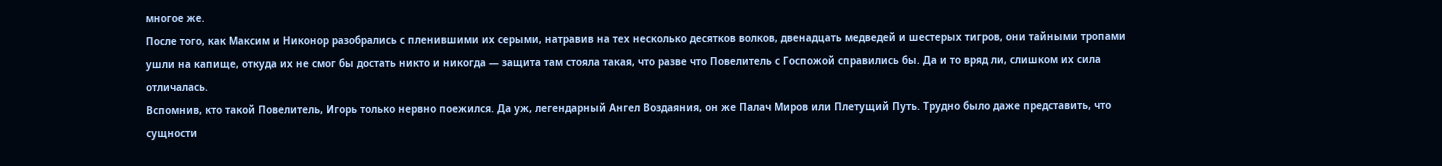многое же.
После того, как Максим и Никонор разобрались с пленившими их серыми, натравив на тех несколько десятков волков, двенадцать медведей и шестерых тигров, они тайными тропами ушли на капище, откуда их не смог бы достать никто и никогда — защита там стояла такая, что разве что Повелитель с Госпожой справились бы. Да и то вряд ли, слишком их сила отличалась.
Вспомнив, кто такой Повелитель, Игорь только нервно поежился. Да уж, легендарный Ангел Воздаяния, он же Палач Миров или Плетущий Путь. Трудно было даже представить, что сущности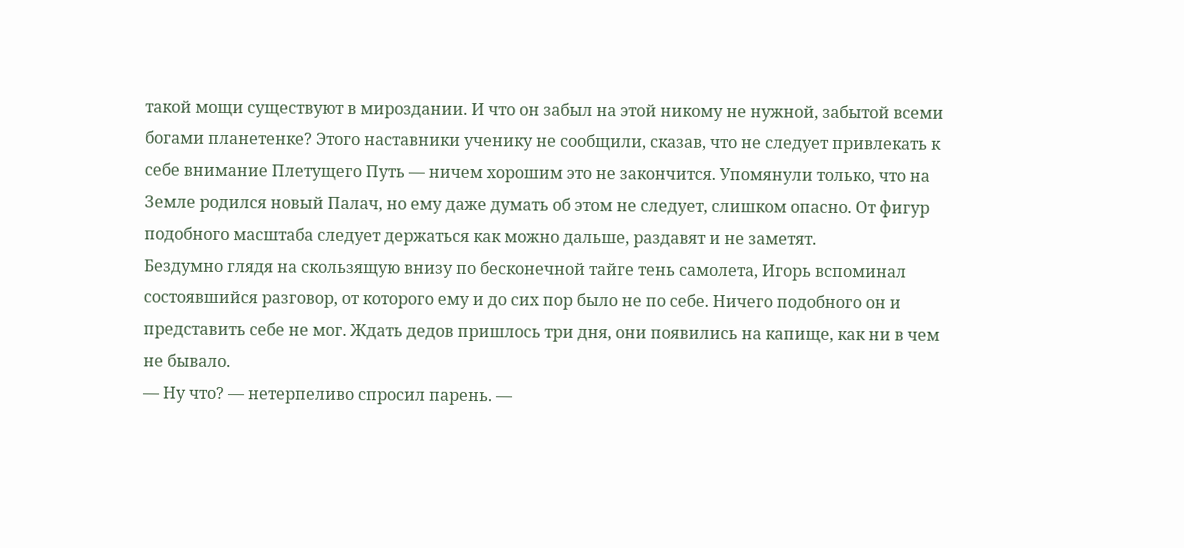такой мощи существуют в мироздании. И что он забыл на этой никому не нужной, забытой всеми богами планетенке? Этого наставники ученику не сообщили, сказав, что не следует привлекать к себе внимание Плетущего Путь — ничем хорошим это не закончится. Упомянули только, что на Земле родился новый Палач, но ему даже думать об этом не следует, слишком опасно. От фигур подобного масштаба следует держаться как можно дальше, раздавят и не заметят.
Бездумно глядя на скользящую внизу по бесконечной тайге тень самолета, Игорь вспоминал состоявшийся разговор, от которого ему и до сих пор было не по себе. Ничего подобного он и представить себе не мог. Ждать дедов пришлось три дня, они появились на капище, как ни в чем не бывало.
— Ну что? — нетерпеливо спросил парень. —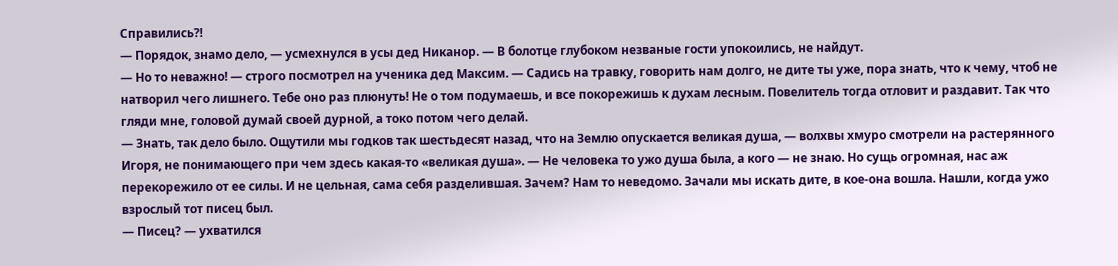Справились⁈
— Порядок, знамо дело, — усмехнулся в усы дед Никанор. — В болотце глубоком незваные гости упокоились, не найдут.
— Но то неважно! — строго посмотрел на ученика дед Максим. — Садись на травку, говорить нам долго, не дите ты уже, пора знать, что к чему, чтоб не натворил чего лишнего. Тебе оно раз плюнуть! Не о том подумаешь, и все покорежишь к духам лесным. Повелитель тогда отловит и раздавит. Так что гляди мне, головой думай своей дурной, а токо потом чего делай.
— Знать, так дело было. Ощутили мы годков так шестьдесят назад, что на Землю опускается великая душа, — волхвы хмуро смотрели на растерянного Игоря, не понимающего при чем здесь какая-то «великая душа». — Не человека то ужо душа была, а кого — не знаю. Но сущь огромная, нас аж перекорежило от ее силы. И не цельная, сама себя разделившая. Зачем? Нам то неведомо. Зачали мы искать дите, в кое-она вошла. Нашли, когда ужо взрослый тот писец был.
— Писец? — ухватился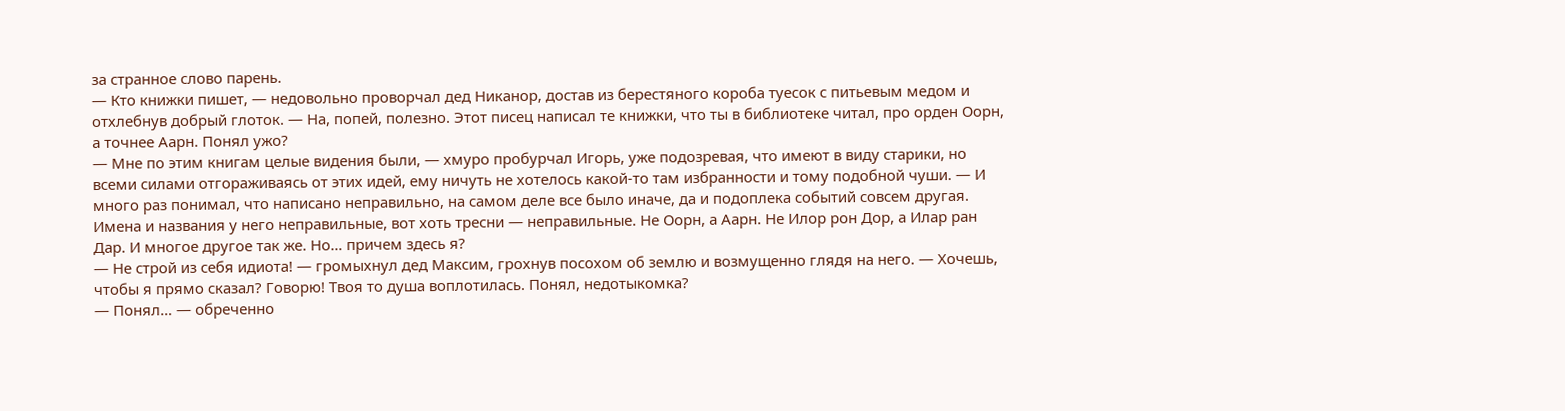за странное слово парень.
— Кто книжки пишет, — недовольно проворчал дед Никанор, достав из берестяного короба туесок с питьевым медом и отхлебнув добрый глоток. — На, попей, полезно. Этот писец написал те книжки, что ты в библиотеке читал, про орден Оорн, а точнее Аарн. Понял ужо?
— Мне по этим книгам целые видения были, — хмуро пробурчал Игорь, уже подозревая, что имеют в виду старики, но всеми силами отгораживаясь от этих идей, ему ничуть не хотелось какой-то там избранности и тому подобной чуши. — И много раз понимал, что написано неправильно, на самом деле все было иначе, да и подоплека событий совсем другая. Имена и названия у него неправильные, вот хоть тресни — неправильные. Не Оорн, а Аарн. Не Илор рон Дор, а Илар ран Дар. И многое другое так же. Но… причем здесь я?
— Не строй из себя идиота! — громыхнул дед Максим, грохнув посохом об землю и возмущенно глядя на него. — Хочешь, чтобы я прямо сказал? Говорю! Твоя то душа воплотилась. Понял, недотыкомка?
— Понял… — обреченно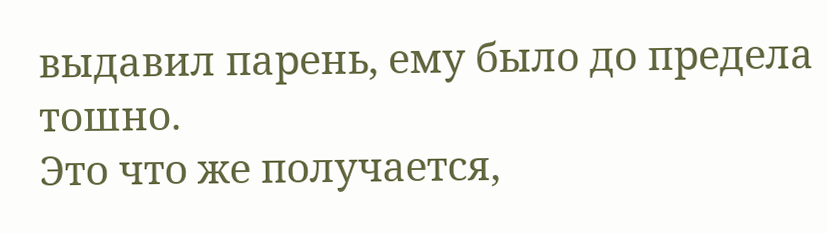выдавил парень, ему было до предела тошно.
Это что же получается,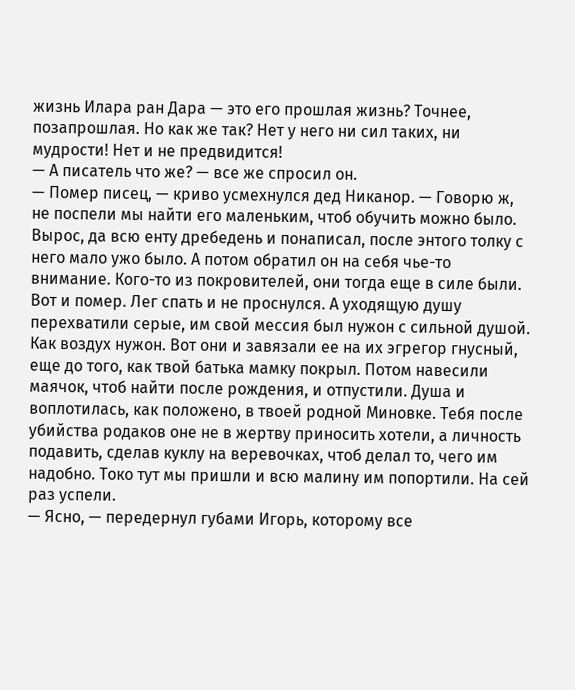жизнь Илара ран Дара — это его прошлая жизнь? Точнее, позапрошлая. Но как же так? Нет у него ни сил таких, ни мудрости! Нет и не предвидится!
— А писатель что же? — все же спросил он.
— Помер писец, — криво усмехнулся дед Никанор. — Говорю ж, не поспели мы найти его маленьким, чтоб обучить можно было. Вырос, да всю енту дребедень и понаписал, после энтого толку с него мало ужо было. А потом обратил он на себя чье-то внимание. Кого-то из покровителей, они тогда еще в силе были. Вот и помер. Лег спать и не проснулся. А уходящую душу перехватили серые, им свой мессия был нужон с сильной душой. Как воздух нужон. Вот они и завязали ее на их эгрегор гнусный, еще до того, как твой батька мамку покрыл. Потом навесили маячок, чтоб найти после рождения, и отпустили. Душа и воплотилась, как положено, в твоей родной Миновке. Тебя после убийства родаков оне не в жертву приносить хотели, а личность подавить, сделав куклу на веревочках, чтоб делал то, чего им надобно. Токо тут мы пришли и всю малину им попортили. На сей раз успели.
— Ясно, — передернул губами Игорь, которому все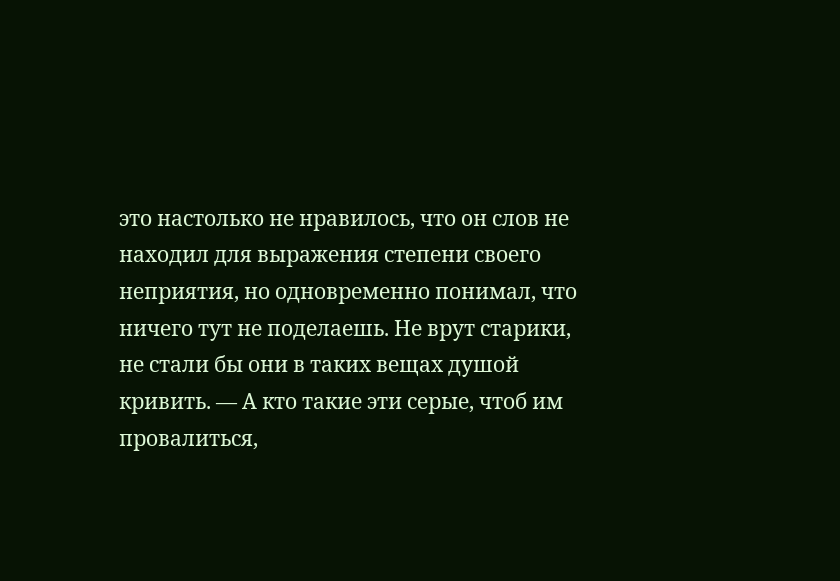это настолько не нравилось, что он слов не находил для выражения степени своего неприятия, но одновременно понимал, что ничего тут не поделаешь. Не врут старики, не стали бы они в таких вещах душой кривить. — А кто такие эти серые, чтоб им провалиться,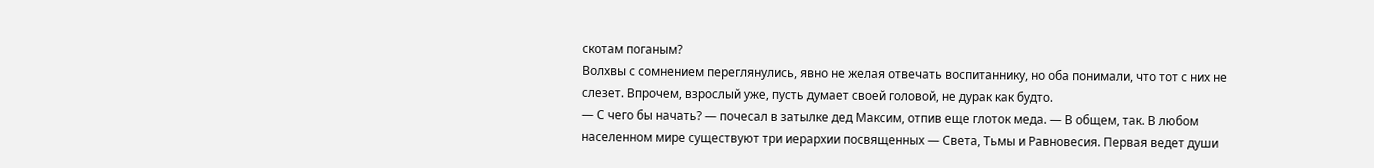скотам поганым?
Волхвы с сомнением переглянулись, явно не желая отвечать воспитаннику, но оба понимали, что тот с них не слезет. Впрочем, взрослый уже, пусть думает своей головой, не дурак как будто.
— С чего бы начать? — почесал в затылке дед Максим, отпив еще глоток меда. — В общем, так. В любом населенном мире существуют три иерархии посвященных — Света, Тьмы и Равновесия. Первая ведет души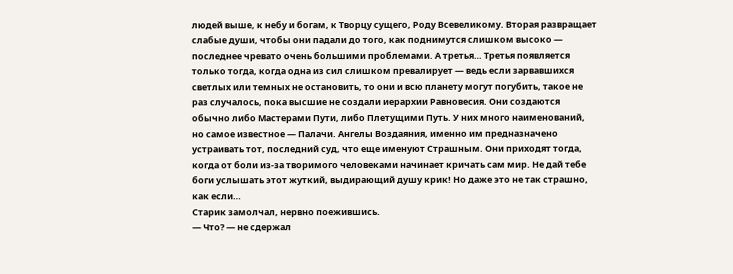людей выше, к небу и богам, к Творцу сущего, Роду Всевеликому. Вторая развращает слабые души, чтобы они падали до того, как поднимутся слишком высоко — последнее чревато очень большими проблемами. А третья… Третья появляется только тогда, когда одна из сил слишком превалирует — ведь если зарвавшихся светлых или темных не остановить, то они и всю планету могут погубить, такое не раз случалось, пока высшие не создали иерархии Равновесия. Они создаются обычно либо Мастерами Пути, либо Плетущими Путь. У них много наименований, но самое известное — Палачи. Ангелы Воздаяния, именно им предназначено устраивать тот, последний суд, что еще именуют Страшным. Они приходят тогда, когда от боли из-за творимого человеками начинает кричать сам мир. Не дай тебе боги услышать этот жуткий, выдирающий душу крик! Но даже это не так страшно, как если…
Старик замолчал, нервно поежившись.
— Что? — не сдержал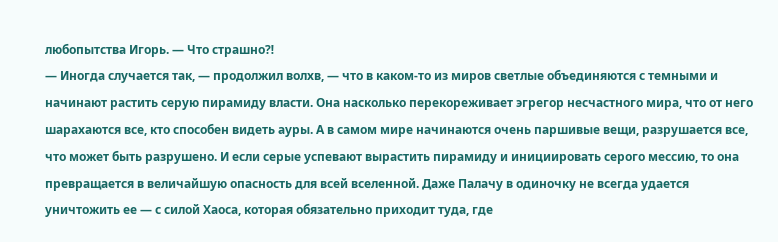любопытства Игорь. — Что страшно⁈
— Иногда случается так, — продолжил волхв, — что в каком-то из миров светлые объединяются с темными и начинают растить серую пирамиду власти. Она насколько перекореживает эгрегор несчастного мира, что от него шарахаются все, кто способен видеть ауры. А в самом мире начинаются очень паршивые вещи, разрушается все, что может быть разрушено. И если серые успевают вырастить пирамиду и инициировать серого мессию, то она превращается в величайшую опасность для всей вселенной. Даже Палачу в одиночку не всегда удается уничтожить ее — с силой Хаоса, которая обязательно приходит туда, где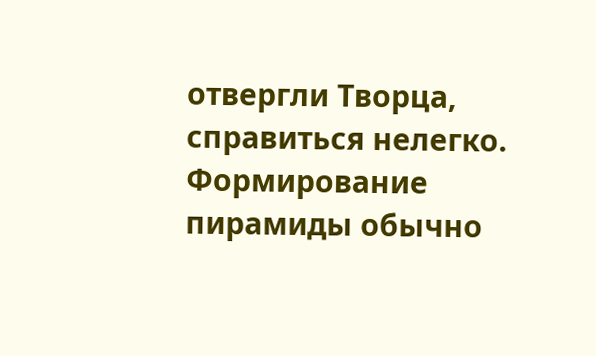отвергли Творца, справиться нелегко. Формирование пирамиды обычно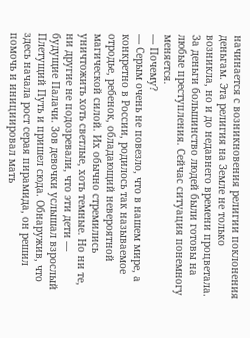начинается с возникновения религии поклонения деньгам. Эта религия на Земле не только возникла, но и до недавнего времени процветала. За деньги большинство людей были готовы на любые преступления. Сейчас ситуация понемногу меняется.
— Почему?
— Серым очень не повезло, что в нашем мире, а конкретно в России, родилось так называемое отродье, ребенок, обладающий невероятной магической силой. Их обычно стремились уничтожить хоть светлые, хоть темные. Но ни те, ни другие не подозревали, что эти дети — будущие Палачи. Зов девочки услышал взрослый Плетущий Путь и пришел сюда. Обнаружив, что здесь начала рост серая пирамида, он решил помочь и инициировал мать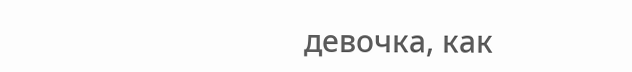девочка, как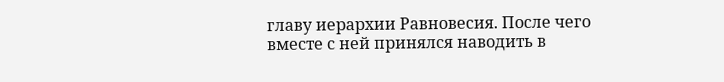главу иерархии Равновесия. После чего вместе с ней принялся наводить в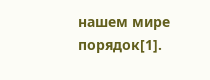нашем мире порядок[1].